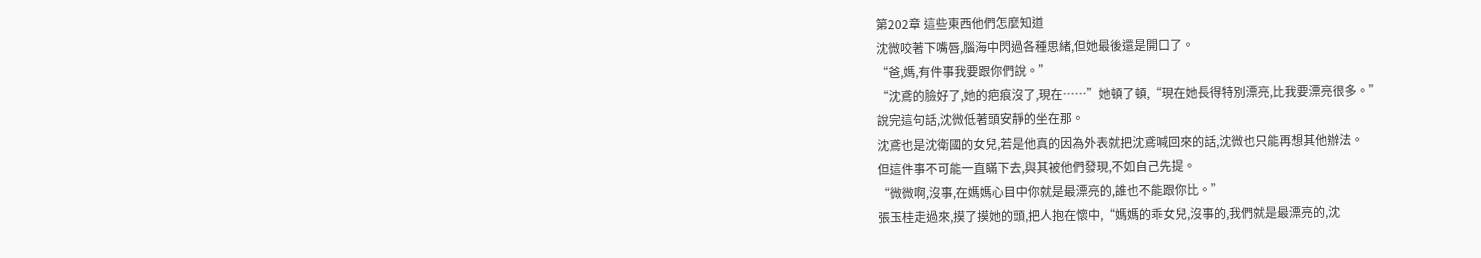第202章 這些東西他們怎麼知道
沈微咬著下嘴唇,腦海中閃過各種思緒,但她最後還是開口了。
“爸,媽,有件事我要跟你們說。”
“沈鳶的臉好了,她的疤痕沒了,現在……”她頓了頓,“現在她長得特別漂亮,比我要漂亮很多。”
說完這句話,沈微低著頭安靜的坐在那。
沈鳶也是沈衛國的女兒,若是他真的因為外表就把沈鳶喊回來的話,沈微也只能再想其他辦法。
但這件事不可能一直瞞下去,與其被他們發現,不如自己先提。
“微微啊,沒事,在媽媽心目中你就是最漂亮的,誰也不能跟你比。”
張玉桂走過來,摸了摸她的頭,把人抱在懷中,“媽媽的乖女兒,沒事的,我們就是最漂亮的,沈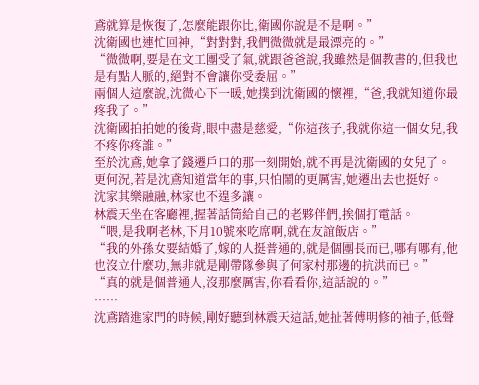鳶就算是恢復了,怎麼能跟你比,衛國你說是不是啊。”
沈衛國也連忙回神,“對對對,我們微微就是最漂亮的。”
“微微啊,要是在文工團受了氣,就跟爸爸說,我雖然是個教書的,但我也是有點人脈的,絕對不會讓你受委屈。”
兩個人這麼說,沈微心下一暖,她撲到沈衛國的懷裡,“爸,我就知道你最疼我了。”
沈衛國拍拍她的後背,眼中盡是慈愛,“你這孩子,我就你這一個女兒,我不疼你疼誰。”
至於沈鳶,她拿了錢遷戶口的那一刻開始,就不再是沈衛國的女兒了。
更何況,若是沈鳶知道當年的事,只怕鬧的更厲害,她遷出去也挺好。
沈家其樂融融,林家也不遑多讓。
林震天坐在客廳裡,握著話筒給自己的老夥伴們,挨個打電話。
“喂,是我啊老林,下月10號來吃席啊,就在友誼飯店。”
“我的外孫女要結婚了,嫁的人挺普通的,就是個團長而已,哪有哪有,他也沒立什麼功,無非就是剛帶隊參與了何家村那邊的抗洪而已。”
“真的就是個普通人,沒那麼厲害,你看看你,這話說的。”
……
沈鳶踏進家門的時候,剛好聽到林震天這話,她扯著傅明修的袖子,低聲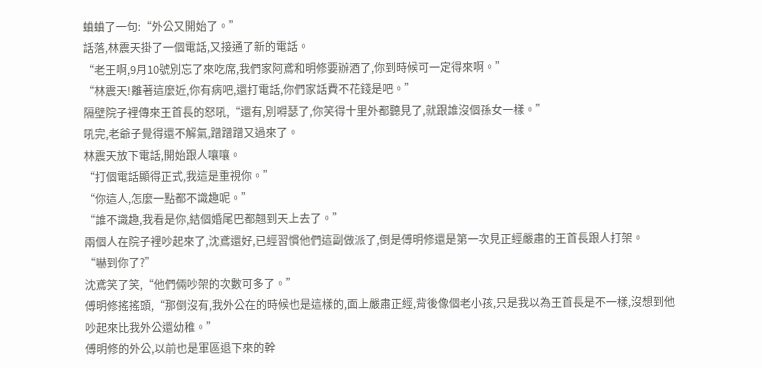蛐蛐了一句:“外公又開始了。”
話落,林震天掛了一個電話,又接通了新的電話。
“老王啊,9月10號別忘了來吃席,我們家阿鳶和明修要辦酒了,你到時候可一定得來啊。”
“林震天!離著這麼近,你有病吧,還打電話,你們家話費不花錢是吧。”
隔壁院子裡傳來王首長的怒吼,“還有,別嘚瑟了,你笑得十里外都聽見了,就跟誰沒個孫女一樣。”
吼完,老爺子覺得還不解氣,蹭蹭蹭又過來了。
林震天放下電話,開始跟人嚷嚷。
“打個電話顯得正式,我這是重視你。”
“你這人,怎麼一點都不識趣呢。”
“誰不識趣,我看是你,結個婚尾巴都翹到天上去了。”
兩個人在院子裡吵起來了,沈鳶還好,已經習慣他們這副做派了,倒是傅明修還是第一次見正經嚴肅的王首長跟人打架。
“嚇到你了?”
沈鳶笑了笑,“他們倆吵架的次數可多了。”
傅明修搖搖頭,“那倒沒有,我外公在的時候也是這樣的,面上嚴肅正經,背後像個老小孩,只是我以為王首長是不一樣,沒想到他吵起來比我外公還幼稚。”
傅明修的外公,以前也是軍區退下來的幹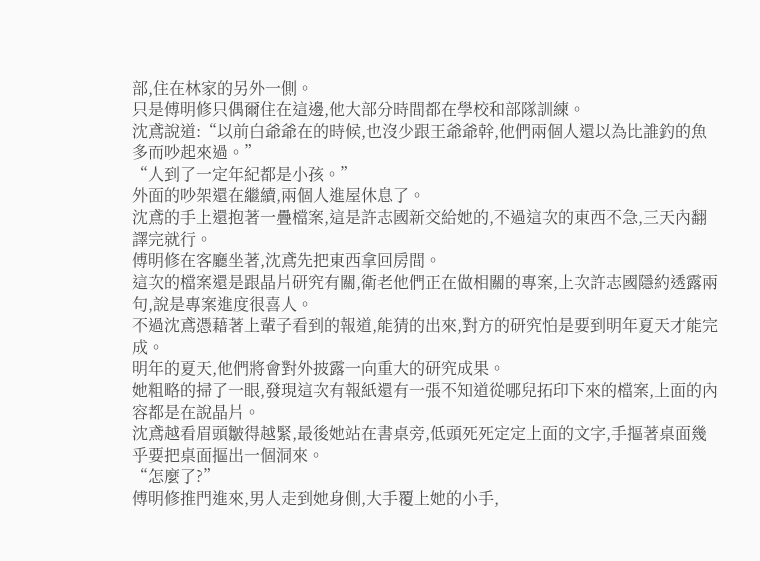部,住在林家的另外一側。
只是傅明修只偶爾住在這邊,他大部分時間都在學校和部隊訓練。
沈鳶說道:“以前白爺爺在的時候,也沒少跟王爺爺幹,他們兩個人還以為比誰釣的魚多而吵起來過。”
“人到了一定年紀都是小孩。”
外面的吵架還在繼續,兩個人進屋休息了。
沈鳶的手上還抱著一疊檔案,這是許志國新交給她的,不過這次的東西不急,三天內翻譯完就行。
傅明修在客廳坐著,沈鳶先把東西拿回房間。
這次的檔案還是跟晶片研究有關,衛老他們正在做相關的專案,上次許志國隱約透露兩句,說是專案進度很喜人。
不過沈鳶憑藉著上輩子看到的報道,能猜的出來,對方的研究怕是要到明年夏天才能完成。
明年的夏天,他們將會對外披露一向重大的研究成果。
她粗略的掃了一眼,發現這次有報紙還有一張不知道從哪兒拓印下來的檔案,上面的內容都是在說晶片。
沈鳶越看眉頭皺得越緊,最後她站在書桌旁,低頭死死定定上面的文字,手摳著桌面幾乎要把桌面摳出一個洞來。
“怎麼了?”
傅明修推門進來,男人走到她身側,大手覆上她的小手,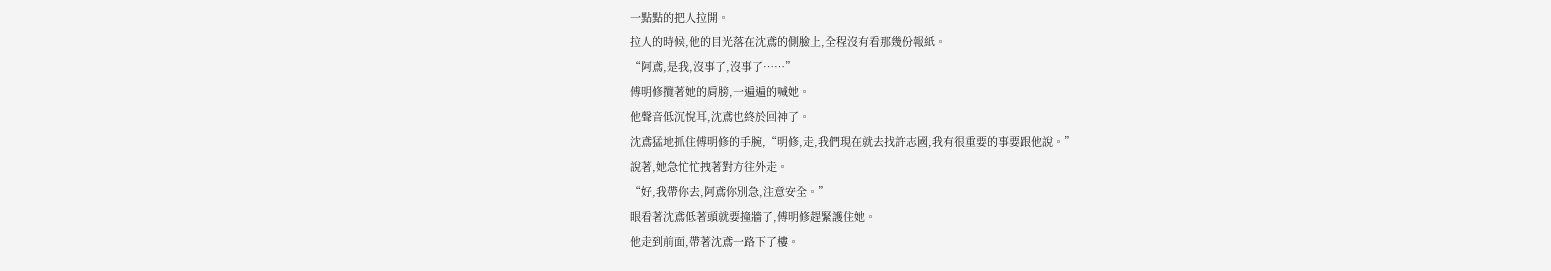一點點的把人拉開。
拉人的時候,他的目光落在沈鳶的側臉上,全程沒有看那幾份報紙。
“阿鳶,是我,沒事了,沒事了……”
傅明修攬著她的肩膀,一遍遍的喊她。
他聲音低沉悅耳,沈鳶也終於回神了。
沈鳶猛地抓住傅明修的手腕,“明修,走,我們現在就去找許志國,我有很重要的事要跟他說。”
說著,她急忙忙拽著對方往外走。
“好,我帶你去,阿鳶你別急,注意安全。”
眼看著沈鳶低著頭就要撞牆了,傅明修趕緊護住她。
他走到前面,帶著沈鳶一路下了樓。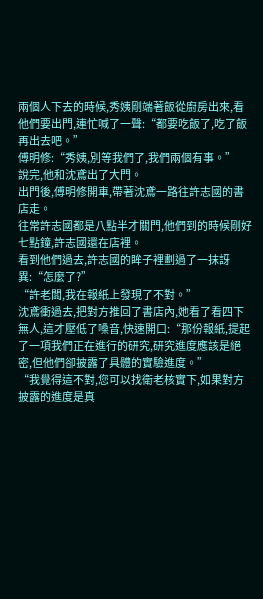兩個人下去的時候,秀姨剛端著飯從廚房出來,看他們要出門,連忙喊了一聲:“都要吃飯了,吃了飯再出去吧。”
傅明修:“秀姨,別等我們了,我們兩個有事。”
說完,他和沈鳶出了大門。
出門後,傅明修開車,帶著沈鳶一路往許志國的書店走。
往常許志國都是八點半才關門,他們到的時候剛好七點鐘,許志國還在店裡。
看到他們過去,許志國的眸子裡劃過了一抹訝異:“怎麼了?”
“許老闆,我在報紙上發現了不對。”
沈鳶衝過去,把對方推回了書店內,她看了看四下無人,這才壓低了嗓音,快速開口:“那份報紙,提起了一項我們正在進行的研究,研究進度應該是絕密,但他們卻披露了具體的實驗進度。”
“我覺得這不對,您可以找衛老核實下,如果對方披露的進度是真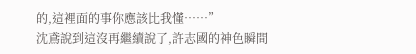的,這裡面的事你應該比我懂……”
沈鳶說到這沒再繼續說了,許志國的神色瞬間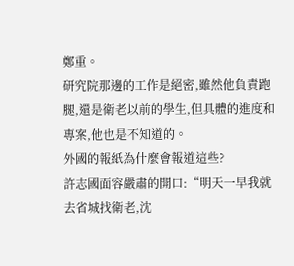鄭重。
研究院那邊的工作是絕密,雖然他負責跑腿,還是衛老以前的學生,但具體的進度和專案,他也是不知道的。
外國的報紙為什麼會報道這些?
許志國面容嚴肅的開口:“明天一早我就去省城找衛老,沈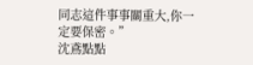同志這件事事關重大,你一定要保密。”
沈鳶點點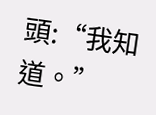頭:“我知道。”